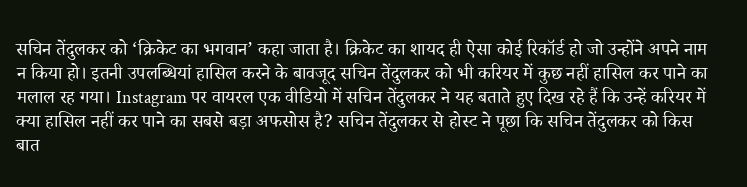सचिन तेंदुलकर को ‘क्रिकेट का भगवान’ कहा जाता है। क्रिकेट का शायद ही ऐसा कोई रिकॉर्ड हो जो उन्होंने अपने नाम न किया हो। इतनी उपलब्धियां हासिल करने के बावजूद सचिन तेंदुलकर को भी करियर में कुछ नहीं हासिल कर पाने का मलाल रह गया। Instagram पर वायरल एक वीडियो में सचिन तेंदुलकर ने यह बताते हुए दिख रहे हैं कि उन्हें करियर में क्या हासिल नहीं कर पाने का सबसे बड़ा अफसोस है? सचिन तेंदुलकर से होस्ट ने पूछा कि सचिन तेंदुलकर को किस बात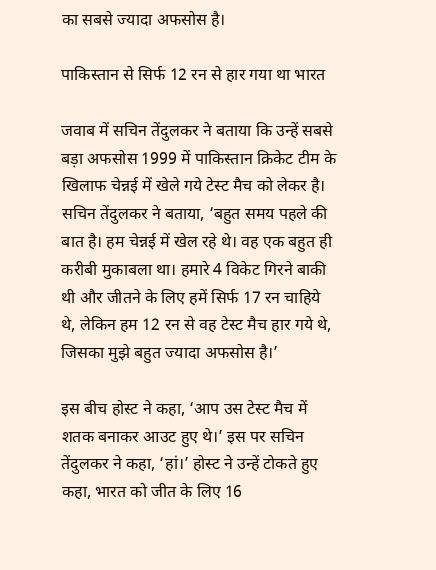का सबसे ज्यादा अफसोस है।

पाकिस्तान से सिर्फ 12 रन से हार गया था भारत

जवाब में सचिन तेंदुलकर ने बताया कि उन्हें सबसे बड़ा अफसोस 1999 में पाकिस्तान क्रिकेट टीम के खिलाफ चेन्नई में खेले गये टेस्ट मैच को लेकर है। सचिन तेंदुलकर ने बताया, ‘बहुत समय पहले की बात है। हम चेन्नई में खेल रहे थे। वह एक बहुत ही करीबी मुकाबला था। हमारे 4 विकेट गिरने बाकी थी और जीतने के लिए हमें सिर्फ 17 रन चाहिये थे, लेकिन हम 12 रन से वह टेस्ट मैच हार गये थे, जिसका मुझे बहुत ज्यादा अफसोस है।’

इस बीच होस्ट ने कहा, ‘आप उस टेस्ट मैच में शतक बनाकर आउट हुए थे।’ इस पर सचिन तेंदुलकर ने कहा, ‘हां।’ होस्ट ने उन्हें टोकते हुए कहा, भारत को जीत के लिए 16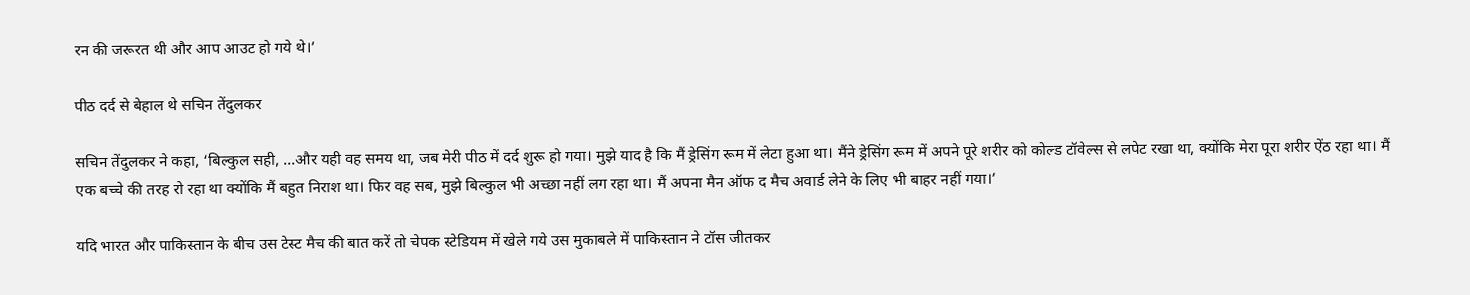रन की जरूरत थी और आप आउट हो गये थे।’

पीठ दर्द से बेहाल थे सचिन तेंदुलकर

सचिन तेंदुलकर ने कहा, ‘बिल्कुल सही, …और यही वह समय था, जब मेरी पीठ में दर्द शुरू हो गया। मुझे याद है कि मैं ड्रेसिंग रूम में लेटा हुआ था। मैंने ड्रेसिंग रूम में अपने पूरे शरीर को कोल्ड टॉवेल्स से लपेट रखा था, क्योंकि मेरा पूरा शरीर ऐंठ रहा था। मैं एक बच्चे की तरह रो रहा था क्योंकि मैं बहुत निराश था। फिर वह सब, मुझे बिल्कुल भी अच्छा नहीं लग रहा था। मैं अपना मैन ऑफ द मैच अवार्ड लेने के लिए भी बाहर नहीं गया।’

यदि भारत और पाकिस्तान के बीच उस टेस्ट मैच की बात करें तो चेपक स्टेडियम में खेले गये उस मुकाबले में पाकिस्तान ने टॉस जीतकर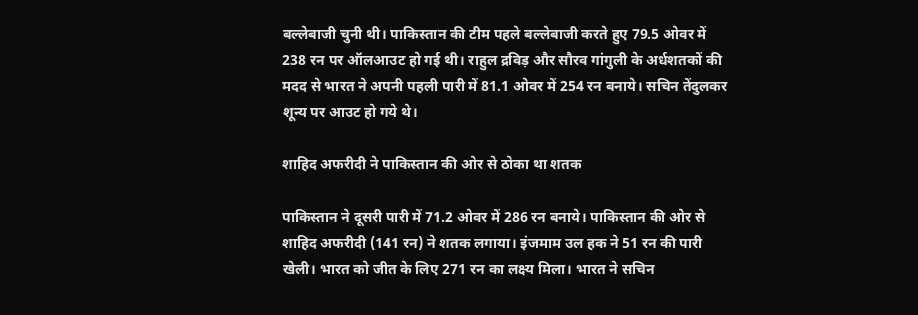बल्लेबाजी चुनी थी। पाकिस्तान की टीम पहले बल्लेबाजी करते हुए 79.5 ओवर में 238 रन पर ऑलआउट हो गई थी। राहुल द्रविड़ और सौरव गांगुली के अर्धशतकों की मदद से भारत ने अपनी पहली पारी में 81.1 ओवर में 254 रन बनाये। सचिन तेंदुलकर शून्य पर आउट हो गये थे।

शाहिद अफरीदी ने पाकिस्तान की ओर से ठोका था शतक

पाकिस्तान ने दूसरी पारी में 71.2 ओवर में 286 रन बनाये। पाकिस्तान की ओर से शाहिद अफरीदी (141 रन) ने शतक लगाया। इंजमाम उल हक ने 51 रन की पारी खेली। भारत को जीत के लिए 271 रन का लक्ष्य मिला। भारत ने सचिन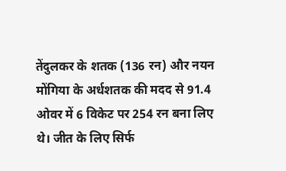तेंदुलकर के शतक (136 रन) और नयन मोंगिया के अर्धशतक की मदद से 91.4 ओवर में 6 विकेट पर 254 रन बना लिए थे। जीत के लिए सिर्फ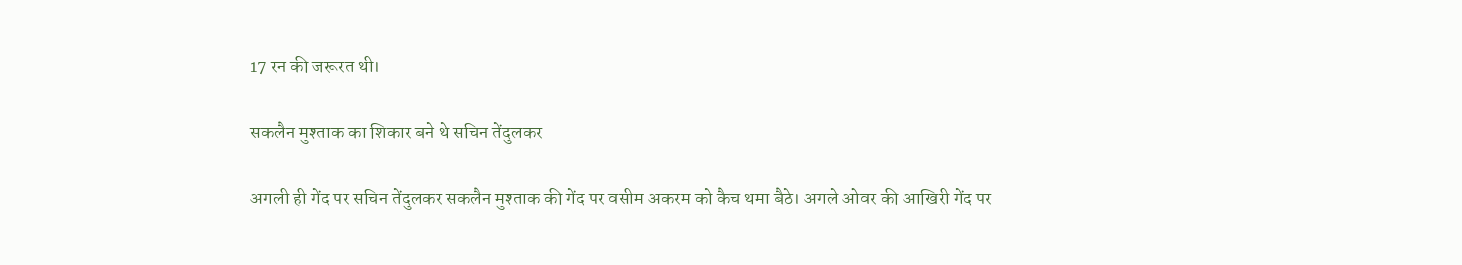17 रन की जरूरत थी।

सकलैन मुश्ताक का शिकार बने थे सचिन तेंदुलकर

अगली ही गेंद पर सचिन तेंदुलकर सकलैन मुश्ताक की गेंद पर वसीम अकरम को कैच थमा बैठे। अगले ओवर की आखिरी गेंद पर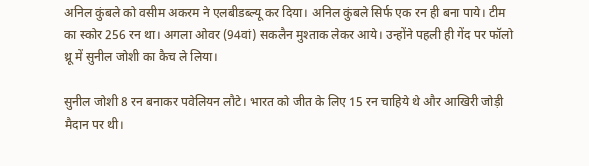अनिल कुंबले को वसीम अकरम ने एलबीडब्ल्यू कर दिया। अनिल कुंबले सिर्फ एक रन ही बना पाये। टीम का स्कोर 256 रन था। अगला ओवर (94वां) सकलैन मुश्ताक लेकर आये। उन्होंने पहली ही गेंद पर फॉलो थ्रू में सुनील जोशी का कैच ले लिया।

सुनील जोशी 8 रन बनाकर पवेलियन लौटे। भारत को जीत के लिए 15 रन चाहिये थे और आखिरी जोड़ी मैदान पर थी।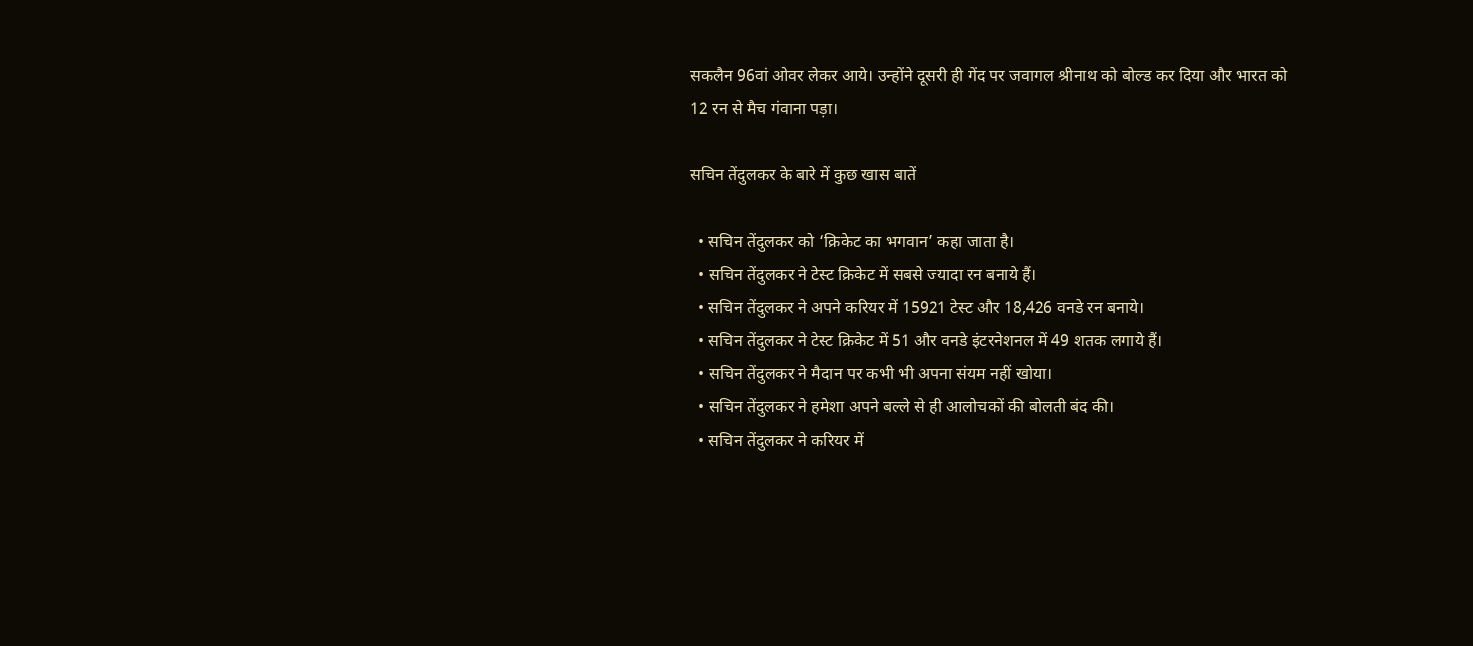सकलैन 96वां ओवर लेकर आये। उन्होंने दूसरी ही गेंद पर जवागल श्रीनाथ को बोल्ड कर दिया और भारत को 12 रन से मैच गंवाना पड़ा।

सचिन तेंदुलकर के बारे में कुछ खास बातें

  • सचिन तेंदुलकर को ‘क्रिकेट का भगवान’ कहा जाता है।
  • सचिन तेंदुलकर ने टेस्ट क्रिकेट में सबसे ज्यादा रन बनाये हैं।
  • सचिन तेंदुलकर ने अपने करियर में 15921 टेस्ट और 18,426 वनडे रन बनाये।
  • सचिन तेंदुलकर ने टेस्ट क्रिकेट में 51 और वनडे इंटरनेशनल में 49 शतक लगाये हैं।
  • सचिन तेंदुलकर ने मैदान पर कभी भी अपना संयम नहीं खोया।
  • सचिन तेंदुलकर ने हमेशा अपने बल्ले से ही आलोचकों की बोलती बंद की।
  • सचिन तेंदुलकर ने करियर में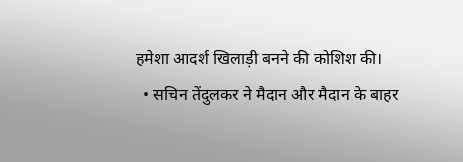हमेशा आदर्श खिलाड़ी बनने की कोशिश की।
  • सचिन तेंदुलकर ने मैदान और मैदान के बाहर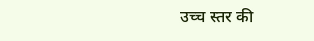उच्च स्तर की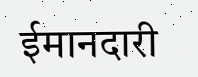ईमानदारी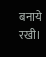बनाये रखी।